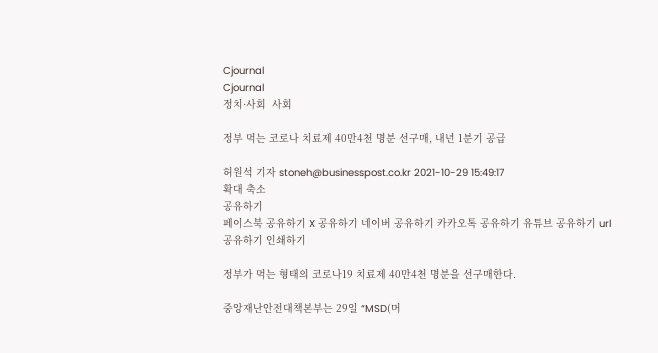Cjournal
Cjournal
정치·사회  사회

정부 먹는 코로나 치료제 40만4천 명분 선구매, 내년 1분기 공급

허원석 기자 stoneh@businesspost.co.kr 2021-10-29 15:49:17
확대 축소
공유하기
페이스북 공유하기 X 공유하기 네이버 공유하기 카카오톡 공유하기 유튜브 공유하기 url 공유하기 인쇄하기

정부가 먹는 형태의 코로나19 치료제 40만4천 명분을 선구매한다.

중앙재난안전대책본부는 29일 “MSD(머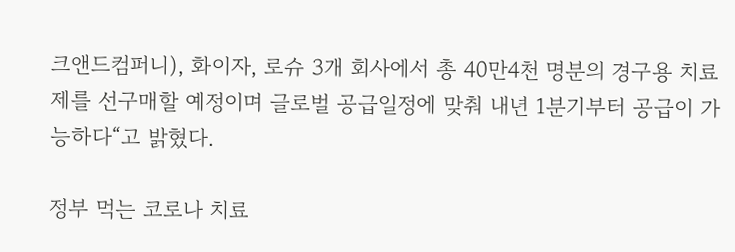크앤드컴퍼니), 화이자, 로슈 3개 회사에서 총 40만4천 명분의 경구용 치료제를 선구매할 예정이며 글로벌 공급일정에 맞춰 내년 1분기부터 공급이 가능하다“고 밝혔다.

정부 먹는 코로나 치료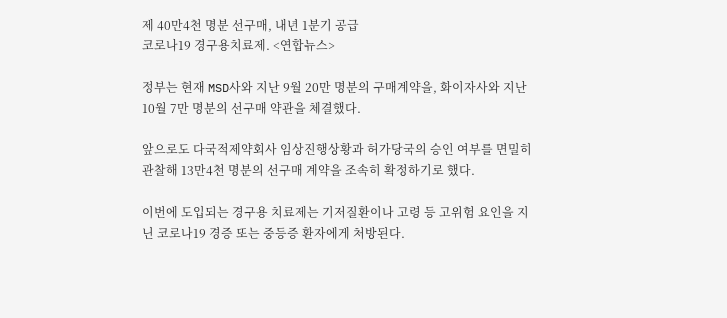제 40만4천 명분 선구매, 내년 1분기 공급
코로나19 경구용치료제. <연합뉴스>

정부는 현재 MSD사와 지난 9월 20만 명분의 구매계약을, 화이자사와 지난 10월 7만 명분의 선구매 약관을 체결했다.

앞으로도 다국적제약회사 임상진행상황과 허가당국의 승인 여부를 면밀히 관찰해 13만4천 명분의 선구매 계약을 조속히 확정하기로 했다.

이번에 도입되는 경구용 치료제는 기저질환이나 고령 등 고위험 요인을 지닌 코로나19 경증 또는 중등증 환자에게 처방된다.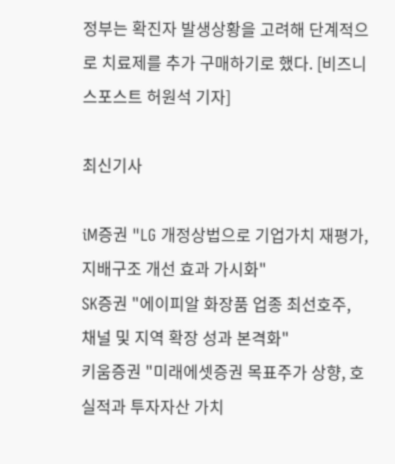정부는 확진자 발생상황을 고려해 단계적으로 치료제를 추가 구매하기로 했다. [비즈니스포스트 허원석 기자]

최신기사

iM증권 "LG 개정상법으로 기업가치 재평가, 지배구조 개선 효과 가시화"
SK증권 "에이피알 화장품 업종 최선호주, 채널 및 지역 확장 성과 본격화"
키움증권 "미래에셋증권 목표주가 상향, 호실적과 투자자산 가치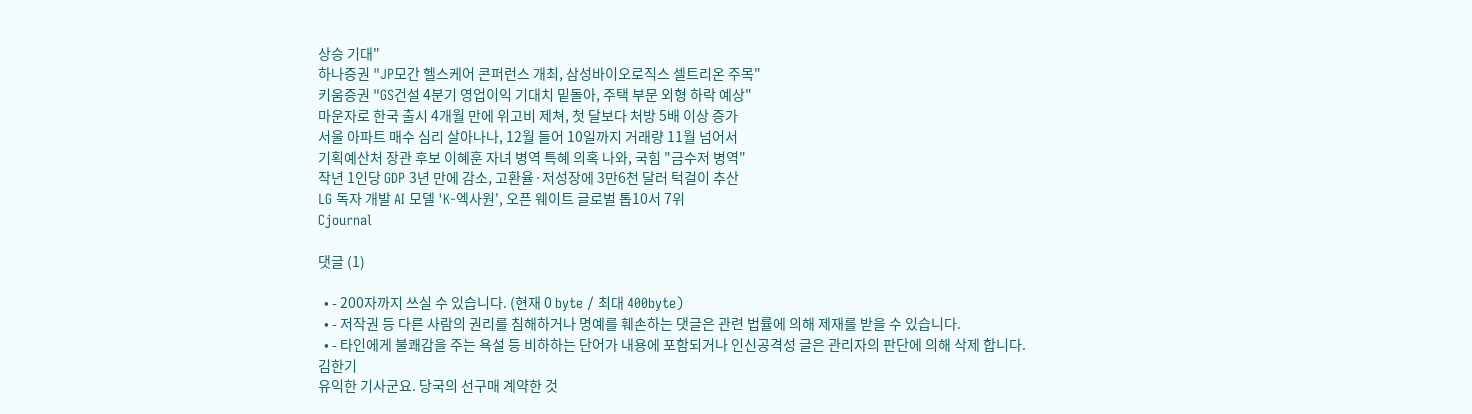상승 기대"
하나증권 "JP모간 헬스케어 콘퍼런스 개최, 삼성바이오로직스 셀트리온 주목"
키움증권 "GS건설 4분기 영업이익 기대치 밑돌아, 주택 부문 외형 하락 예상"
마운자로 한국 출시 4개월 만에 위고비 제쳐, 첫 달보다 처방 5배 이상 증가
서울 아파트 매수 심리 살아나나, 12월 들어 10일까지 거래량 11월 넘어서
기획예산처 장관 후보 이혜훈 자녀 병역 특혜 의혹 나와, 국힘 "금수저 병역"
작년 1인당 GDP 3년 만에 감소, 고환율·저성장에 3만6천 달러 턱걸이 추산
LG 독자 개발 AI 모델 'K-엑사원', 오픈 웨이트 글로벌 톱10서 7위
Cjournal

댓글 (1)

  • - 200자까지 쓰실 수 있습니다. (현재 0 byte / 최대 400byte)
  • - 저작권 등 다른 사람의 권리를 침해하거나 명예를 훼손하는 댓글은 관련 법률에 의해 제재를 받을 수 있습니다.
  • - 타인에게 불쾌감을 주는 욕설 등 비하하는 단어가 내용에 포함되거나 인신공격성 글은 관리자의 판단에 의해 삭제 합니다.
김한기
유익한 기사군요. 당국의 선구매 계약한 것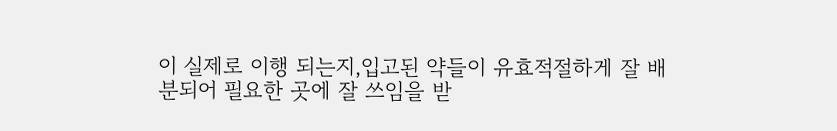이 실제로 이행 되는지,입고된 약들이 유효적절하게 잘 배분되어 필요한 곳에 잘 쓰임을 받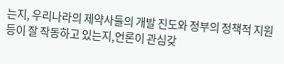는지, 우리나라의 제약사들의 개발 진도와 정부의 정책적 지원등이 잘 작동하고 있는지,언론이 관심갖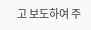고 보도하여 주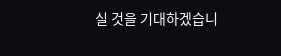실 것을 기대하겠습니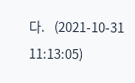다.   (2021-10-31 11:13:05)